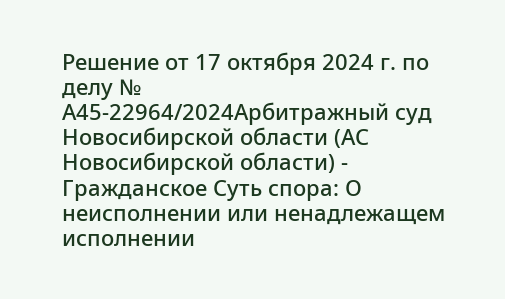Решение от 17 октября 2024 г. по делу № А45-22964/2024Арбитражный суд Новосибирской области (АС Новосибирской области) - Гражданское Суть спора: О неисполнении или ненадлежащем исполнении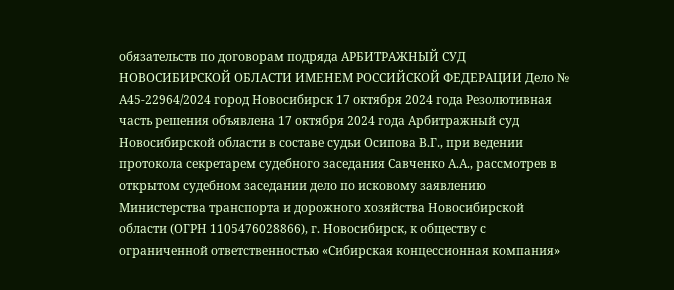обязательств по договорам подряда АРБИТРАЖНЫЙ СУД НОВОСИБИРСКОЙ ОБЛАСТИ ИМЕНЕМ РОССИЙСКОЙ ФЕДЕРАЦИИ Дело № А45-22964/2024 город Новосибирск 17 октября 2024 года Резолютивная часть решения объявлена 17 октября 2024 года Арбитражный суд Новосибирской области в составе судьи Осипова В.Г., при ведении протокола секретарем судебного заседания Савченко А.А., рассмотрев в открытом судебном заседании дело по исковому заявлению Министерства транспорта и дорожного хозяйства Новосибирской области (ОГРН 1105476028866), г. Новосибирск, к обществу с ограниченной ответственностью «Сибирская концессионная компания»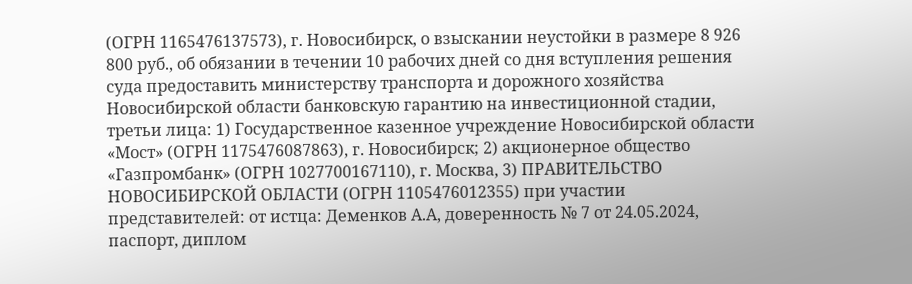(ОГРН 1165476137573), г. Новосибирск, о взыскании неустойки в размере 8 926 800 руб., об обязании в течении 10 рабочих дней со дня вступления решения суда предоставить министерству транспорта и дорожного хозяйства Новосибирской области банковскую гарантию на инвестиционной стадии, третьи лица: 1) Государственное казенное учреждение Новосибирской области «Мост» (ОГРН 1175476087863), г. Новосибирск; 2) акционерное общество «Газпромбанк» (ОГРН 1027700167110), г. Москва, 3) ПРАВИТЕЛЬСТВО НОВОСИБИРСКОЙ ОБЛАСТИ (ОГРН 1105476012355) при участии представителей: от истца: Деменков А.А, доверенность № 7 от 24.05.2024, паспорт, диплом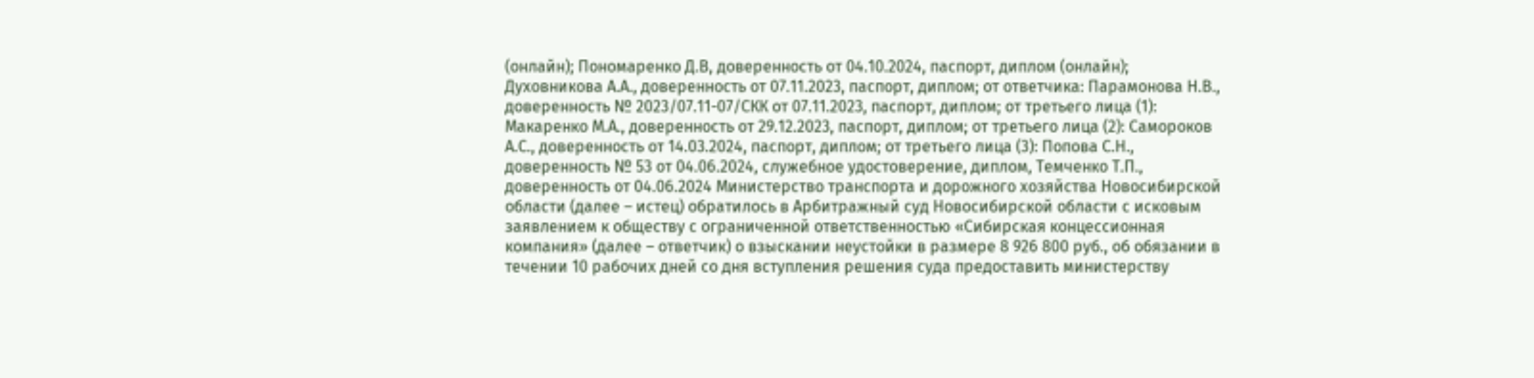(онлайн); Пономаренко Д.В, доверенность от 04.10.2024, паспорт, диплом (онлайн); Духовникова А.А., доверенность от 07.11.2023, паспорт, диплом; от ответчика: Парамонова Н.В., доверенность № 2023/07.11-07/СКК от 07.11.2023, паспорт, диплом; от третьего лица (1): Макаренко М.А., доверенность от 29.12.2023, паспорт, диплом; от третьего лица (2): Самороков А.С., доверенность от 14.03.2024, паспорт, диплом; от третьего лица (3): Попова С.Н., доверенность № 53 от 04.06.2024, служебное удостоверение, диплом, Темченко Т.П., доверенность от 04.06.2024 Министерство транспорта и дорожного хозяйства Новосибирской области (далее – истец) обратилось в Арбитражный суд Новосибирской области с исковым заявлением к обществу с ограниченной ответственностью «Сибирская концессионная компания» (далее – ответчик) о взыскании неустойки в размере 8 926 800 руб., об обязании в течении 10 рабочих дней со дня вступления решения суда предоставить министерству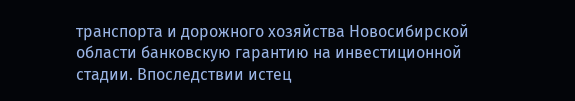транспорта и дорожного хозяйства Новосибирской области банковскую гарантию на инвестиционной стадии. Впоследствии истец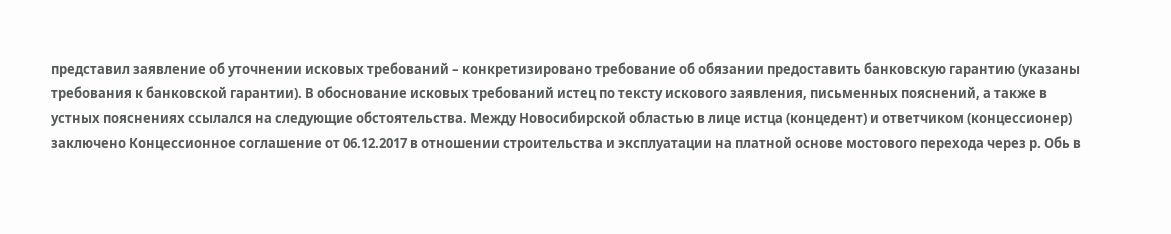представил заявление об уточнении исковых требований – конкретизировано требование об обязании предоставить банковскую гарантию (указаны требования к банковской гарантии). В обоснование исковых требований истец по тексту искового заявления, письменных пояснений, а также в устных пояснениях ссылался на следующие обстоятельства. Между Новосибирской областью в лице истца (концедент) и ответчиком (концессионер) заключено Концессионное соглашение от 06.12.2017 в отношении строительства и эксплуатации на платной основе мостового перехода через р. Обь в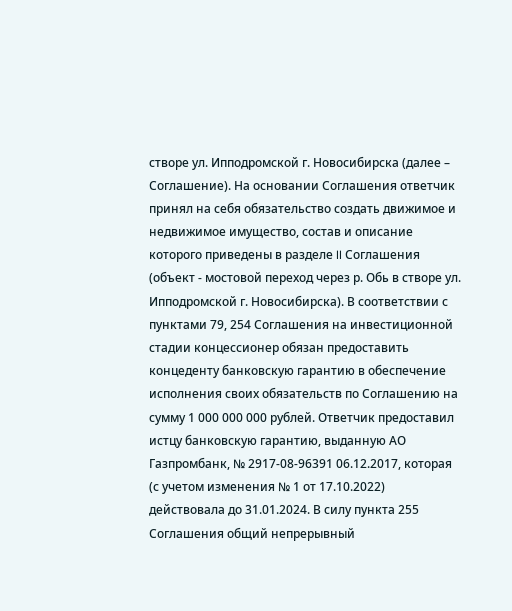створе ул. Ипподромской г. Новосибирска (далее – Соглашение). На основании Соглашения ответчик принял на себя обязательство создать движимое и недвижимое имущество, состав и описание которого приведены в разделе II Соглашения (объект - мостовой переход через р. Обь в створе ул. Ипподромской г. Новосибирска). В соответствии с пунктами 79, 254 Соглашения на инвестиционной стадии концессионер обязан предоставить концеденту банковскую гарантию в обеспечение исполнения своих обязательств по Соглашению на сумму 1 000 000 000 рублей. Ответчик предоставил истцу банковскую гарантию, выданную АО Газпромбанк, № 2917-08-96391 06.12.2017, которая (с учетом изменения № 1 от 17.10.2022) действовала до 31.01.2024. В силу пункта 255 Соглашения общий непрерывный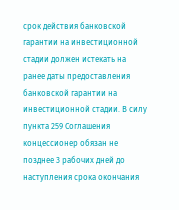срок действия банковской гарантии на инвестиционной стадии должен истекать на ранее даты предоставления банковской гарантии на инвестиционной стадии. В силу пункта 259 Соглашения концессионер обязан не позднее 3 рабочих дней до наступления срока окончания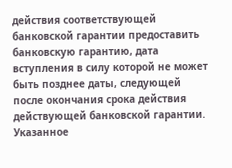действия соответствующей банковской гарантии предоставить банковскую гарантию, дата вступления в силу которой не может быть позднее даты, следующей после окончания срока действия действующей банковской гарантии. Указанное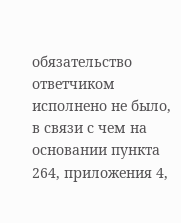обязательство ответчиком исполнено не было, в связи с чем на основании пункта 264, приложения 4,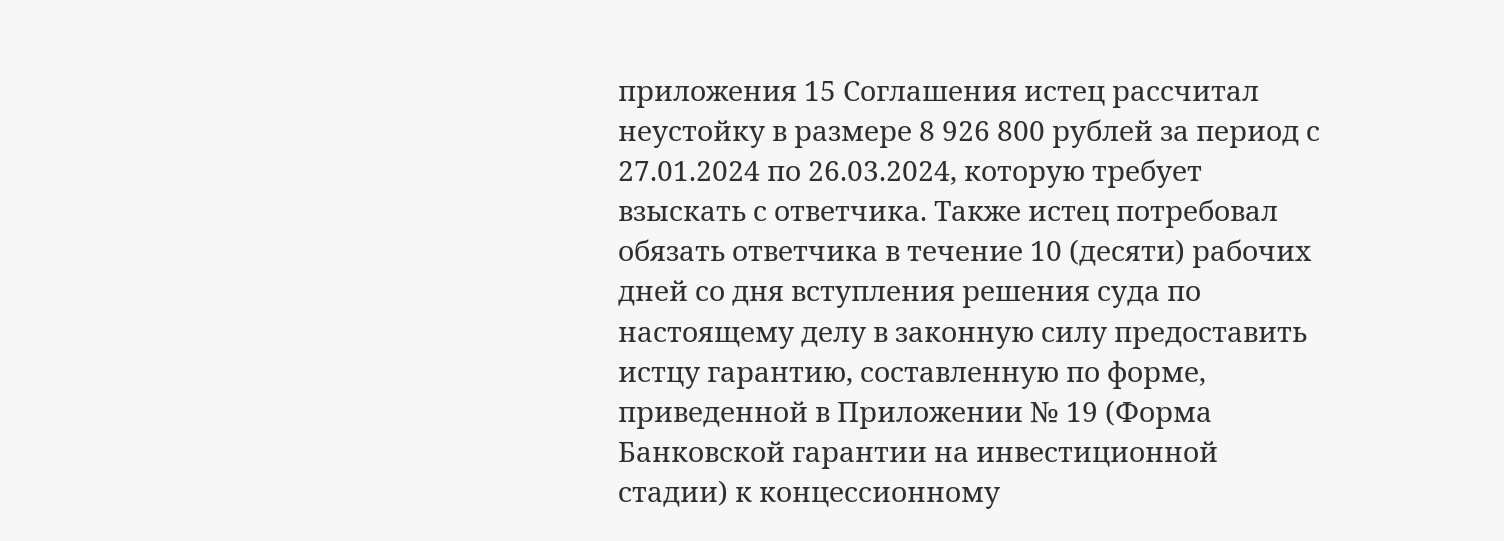приложения 15 Соглашения истец рассчитал неустойку в размере 8 926 800 рублей за период с 27.01.2024 по 26.03.2024, которую требует взыскать с ответчика. Также истец потребовал обязать ответчика в течение 10 (десяти) рабочих дней со дня вступления решения суда по настоящему делу в законную силу предоставить истцу гарантию, составленную по форме, приведенной в Приложении № 19 (Форма Банковской гарантии на инвестиционной стадии) к концессионному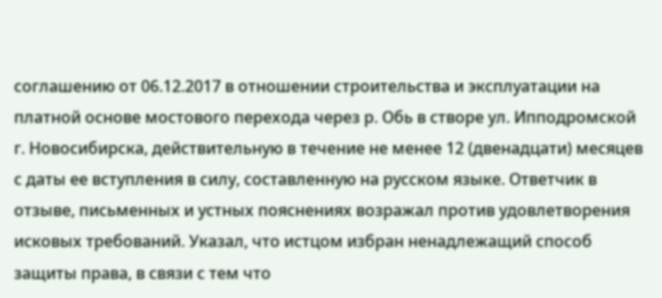соглашению от 06.12.2017 в отношении строительства и эксплуатации на платной основе мостового перехода через р. Обь в створе ул. Ипподромской г. Новосибирска, действительную в течение не менее 12 (двенадцати) месяцев с даты ее вступления в силу, составленную на русском языке. Ответчик в отзыве, письменных и устных пояснениях возражал против удовлетворения исковых требований. Указал, что истцом избран ненадлежащий способ защиты права, в связи с тем что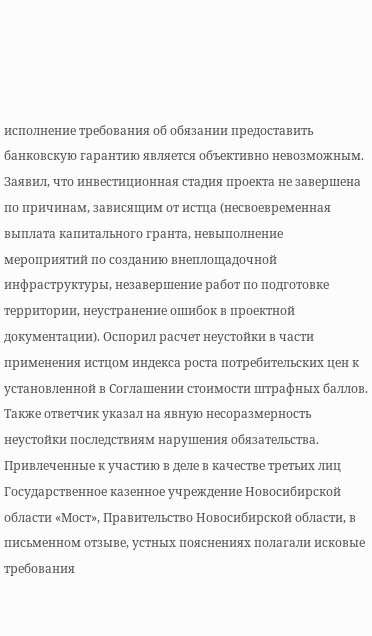исполнение требования об обязании предоставить банковскую гарантию является объективно невозможным. Заявил, что инвестиционная стадия проекта не завершена по причинам, зависящим от истца (несвоевременная выплата капитального гранта, невыполнение мероприятий по созданию внеплощадочной инфраструктуры, незавершение работ по подготовке территории, неустранение ошибок в проектной документации). Оспорил расчет неустойки в части применения истцом индекса роста потребительских цен к установленной в Соглашении стоимости штрафных баллов. Также ответчик указал на явную несоразмерность неустойки последствиям нарушения обязательства. Привлеченные к участию в деле в качестве третьих лиц Государственное казенное учреждение Новосибирской области «Мост», Правительство Новосибирской области, в письменном отзыве, устных пояснениях полагали исковые требования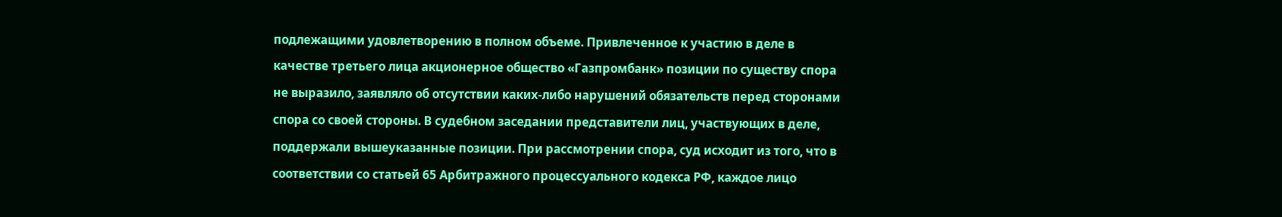подлежащими удовлетворению в полном объеме. Привлеченное к участию в деле в качестве третьего лица акционерное общество «Газпромбанк» позиции по существу спора не выразило, заявляло об отсутствии каких-либо нарушений обязательств перед сторонами спора со своей стороны. В судебном заседании представители лиц, участвующих в деле, поддержали вышеуказанные позиции. При рассмотрении спора, суд исходит из того, что в соответствии со статьей 65 Арбитражного процессуального кодекса РФ, каждое лицо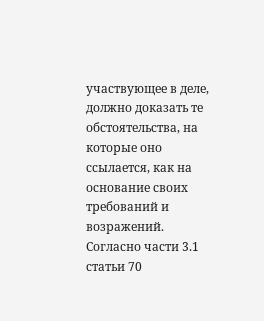участвующее в деле, должно доказать те обстоятельства, на которые оно ссылается, как на основание своих требований и возражений. Согласно части 3.1 статьи 70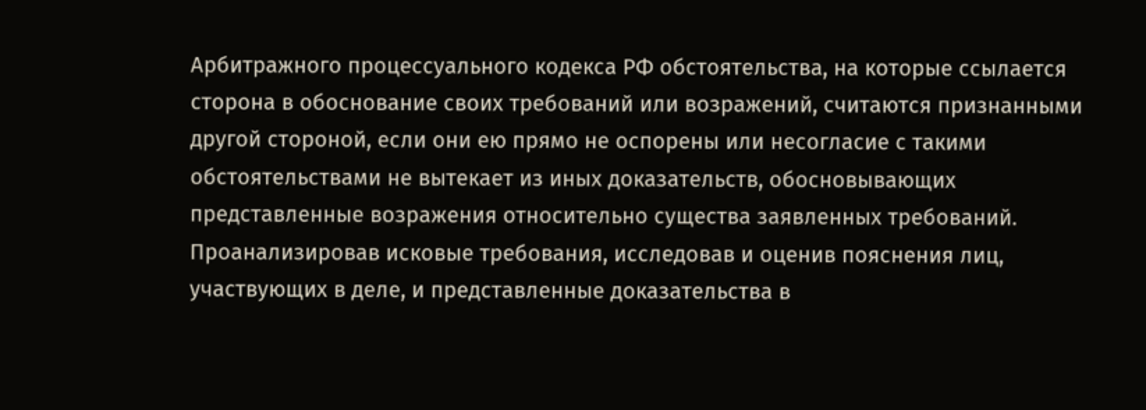Арбитражного процессуального кодекса РФ обстоятельства, на которые ссылается сторона в обоснование своих требований или возражений, считаются признанными другой стороной, если они ею прямо не оспорены или несогласие с такими обстоятельствами не вытекает из иных доказательств, обосновывающих представленные возражения относительно существа заявленных требований. Проанализировав исковые требования, исследовав и оценив пояснения лиц, участвующих в деле, и представленные доказательства в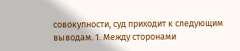совокупности, суд приходит к следующим выводам. 1. Между сторонами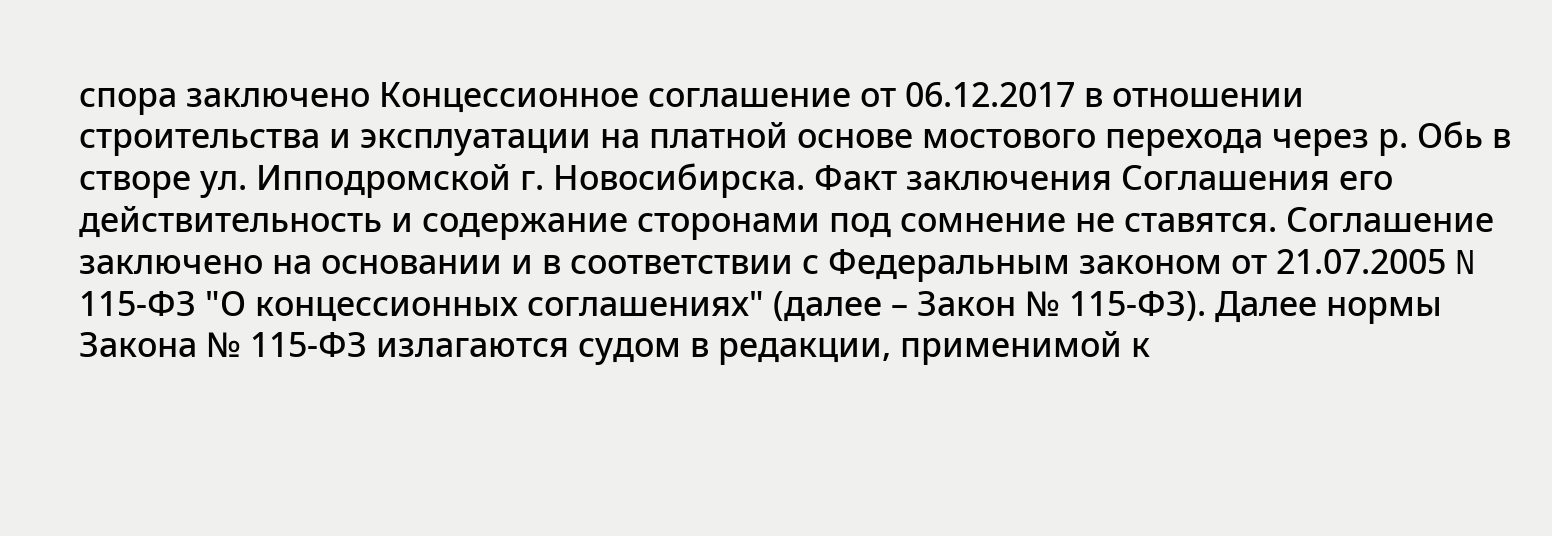спора заключено Концессионное соглашение от 06.12.2017 в отношении строительства и эксплуатации на платной основе мостового перехода через р. Обь в створе ул. Ипподромской г. Новосибирска. Факт заключения Соглашения его действительность и содержание сторонами под сомнение не ставятся. Соглашение заключено на основании и в соответствии с Федеральным законом от 21.07.2005 N 115-ФЗ "О концессионных соглашениях" (далее – Закон № 115-ФЗ). Далее нормы Закона № 115-ФЗ излагаются судом в редакции, применимой к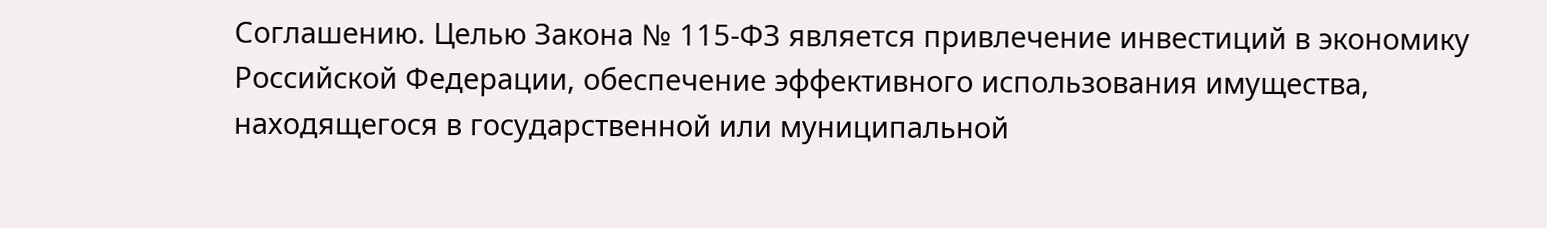Соглашению. Целью Закона № 115-ФЗ является привлечение инвестиций в экономику Российской Федерации, обеспечение эффективного использования имущества, находящегося в государственной или муниципальной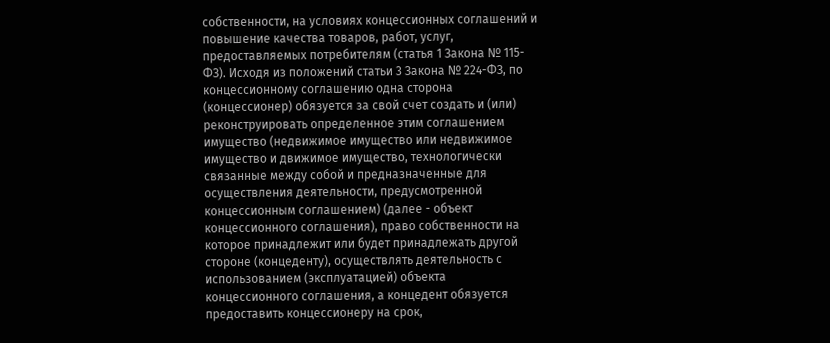собственности, на условиях концессионных соглашений и повышение качества товаров, работ, услуг, предоставляемых потребителям (статья 1 Закона № 115-ФЗ). Исходя из положений статьи 3 Закона № 224-ФЗ, по концессионному соглашению одна сторона (концессионер) обязуется за свой счет создать и (или) реконструировать определенное этим соглашением имущество (недвижимое имущество или недвижимое имущество и движимое имущество, технологически связанные между собой и предназначенные для осуществления деятельности, предусмотренной концессионным соглашением) (далее - объект концессионного соглашения), право собственности на которое принадлежит или будет принадлежать другой стороне (концеденту), осуществлять деятельность с использованием (эксплуатацией) объекта концессионного соглашения, а концедент обязуется предоставить концессионеру на срок,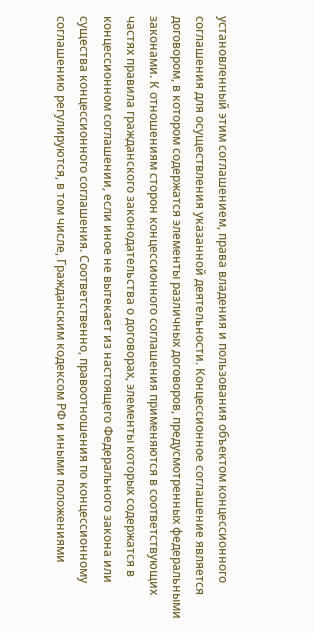установленный этим соглашением, права владения и пользования объектом концессионного соглашения для осуществления указанной деятельности. Концессионное соглашение является договором, в котором содержатся элементы различных договоров, предусмотренных федеральными законами. К отношениям сторон концессионного соглашения применяются в соответствующих частях правила гражданского законодательства о договорах, элементы которых содержатся в концессионном соглашении, если иное не вытекает из настоящего Федерального закона или существа концессионного соглашения. Соответственно, правоотношения по концессионному соглашению регулируются, в том числе, Гражданским кодексом РФ и иными положениями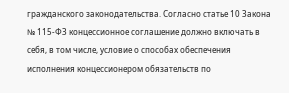гражданского законодательства. Согласно статье 10 Закона № 115-ФЗ концессионное соглашение должно включать в себя, в том числе, условие о способах обеспечения исполнения концессионером обязательств по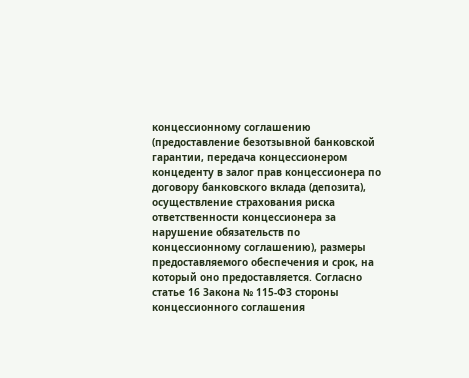концессионному соглашению (предоставление безотзывной банковской гарантии, передача концессионером концеденту в залог прав концессионера по договору банковского вклада (депозита), осуществление страхования риска ответственности концессионера за нарушение обязательств по концессионному соглашению), размеры предоставляемого обеспечения и срок, на который оно предоставляется. Согласно статье 16 Закона № 115-ФЗ стороны концессионного соглашения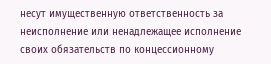несут имущественную ответственность за неисполнение или ненадлежащее исполнение своих обязательств по концессионному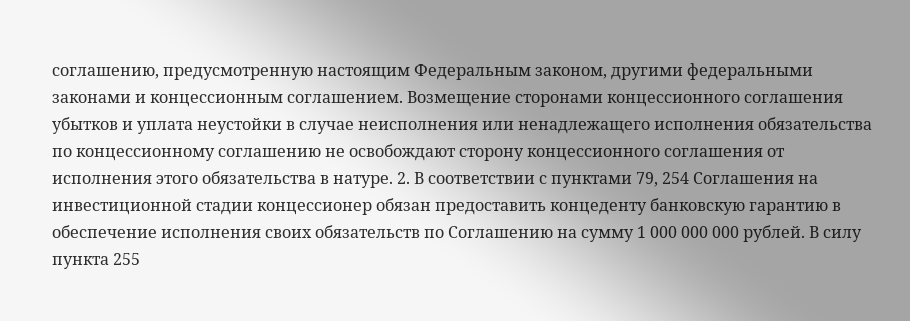соглашению, предусмотренную настоящим Федеральным законом, другими федеральными законами и концессионным соглашением. Возмещение сторонами концессионного соглашения убытков и уплата неустойки в случае неисполнения или ненадлежащего исполнения обязательства по концессионному соглашению не освобождают сторону концессионного соглашения от исполнения этого обязательства в натуре. 2. В соответствии с пунктами 79, 254 Соглашения на инвестиционной стадии концессионер обязан предоставить концеденту банковскую гарантию в обеспечение исполнения своих обязательств по Соглашению на сумму 1 000 000 000 рублей. В силу пункта 255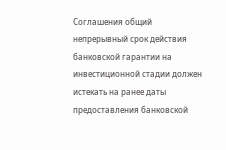Соглашения общий непрерывный срок действия банковской гарантии на инвестиционной стадии должен истекать на ранее даты предоставления банковской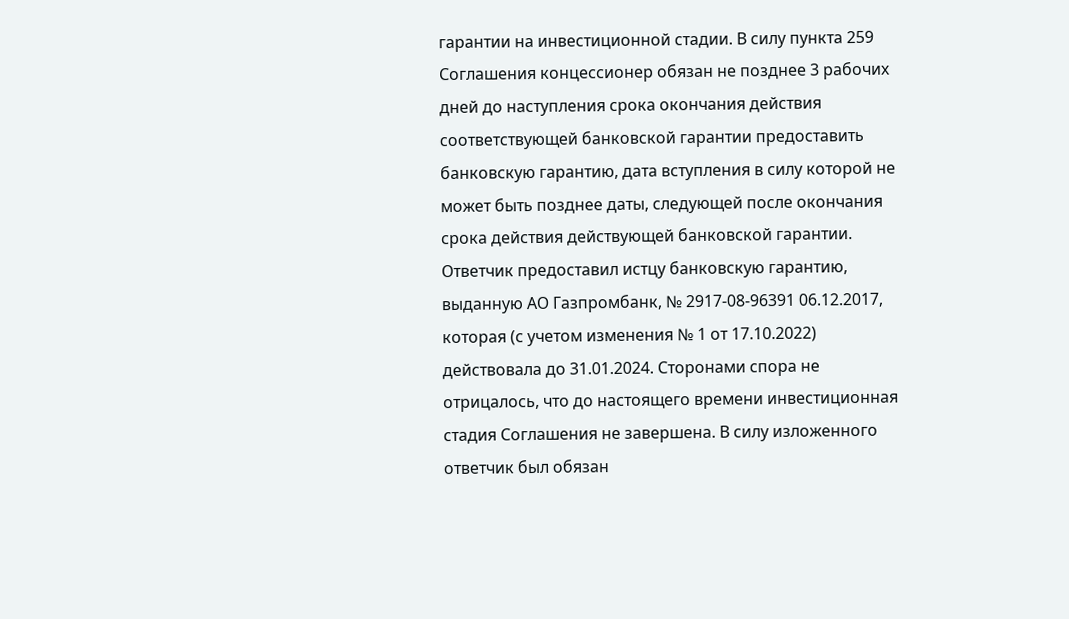гарантии на инвестиционной стадии. В силу пункта 259 Соглашения концессионер обязан не позднее 3 рабочих дней до наступления срока окончания действия соответствующей банковской гарантии предоставить банковскую гарантию, дата вступления в силу которой не может быть позднее даты, следующей после окончания срока действия действующей банковской гарантии. Ответчик предоставил истцу банковскую гарантию, выданную АО Газпромбанк, № 2917-08-96391 06.12.2017, которая (с учетом изменения № 1 от 17.10.2022) действовала до 31.01.2024. Сторонами спора не отрицалось, что до настоящего времени инвестиционная стадия Соглашения не завершена. В силу изложенного ответчик был обязан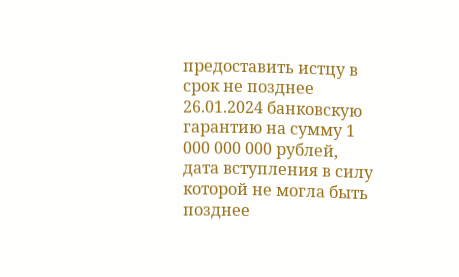предоставить истцу в срок не позднее 26.01.2024 банковскую гарантию на сумму 1 000 000 000 рублей, дата вступления в силу которой не могла быть позднее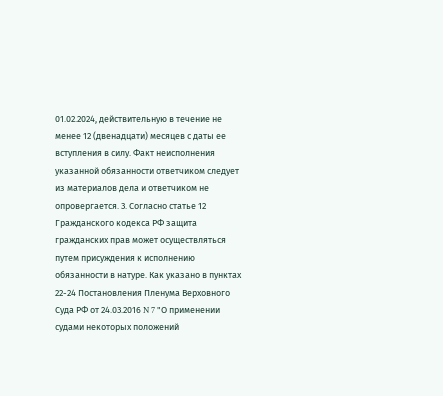01.02.2024, действительную в течение не менее 12 (двенадцати) месяцев с даты ее вступления в силу. Факт неисполнения указанной обязанности ответчиком следует из материалов дела и ответчиком не опровергается. 3. Согласно статье 12 Гражданского кодекса РФ защита гражданских прав может осуществляться путем присуждения к исполнению обязанности в натуре. Как указано в пунктах 22-24 Постановления Пленума Верховного Суда РФ от 24.03.2016 N 7 "О применении судами некоторых положений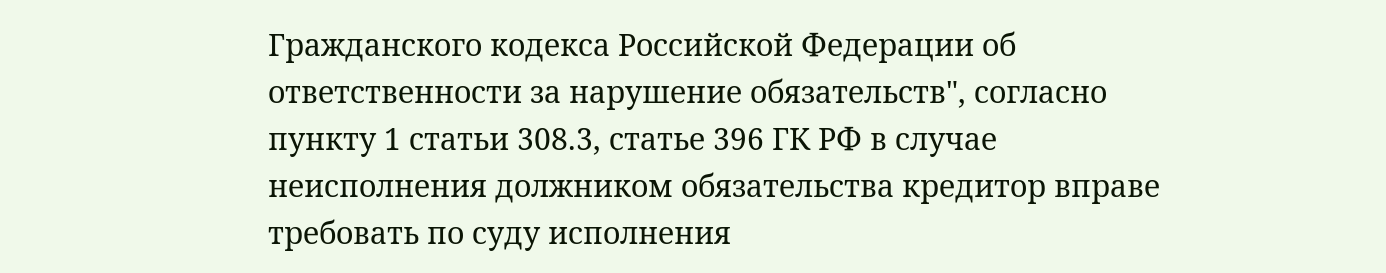Гражданского кодекса Российской Федерации об ответственности за нарушение обязательств", согласно пункту 1 статьи 308.3, статье 396 ГК РФ в случае неисполнения должником обязательства кредитор вправе требовать по суду исполнения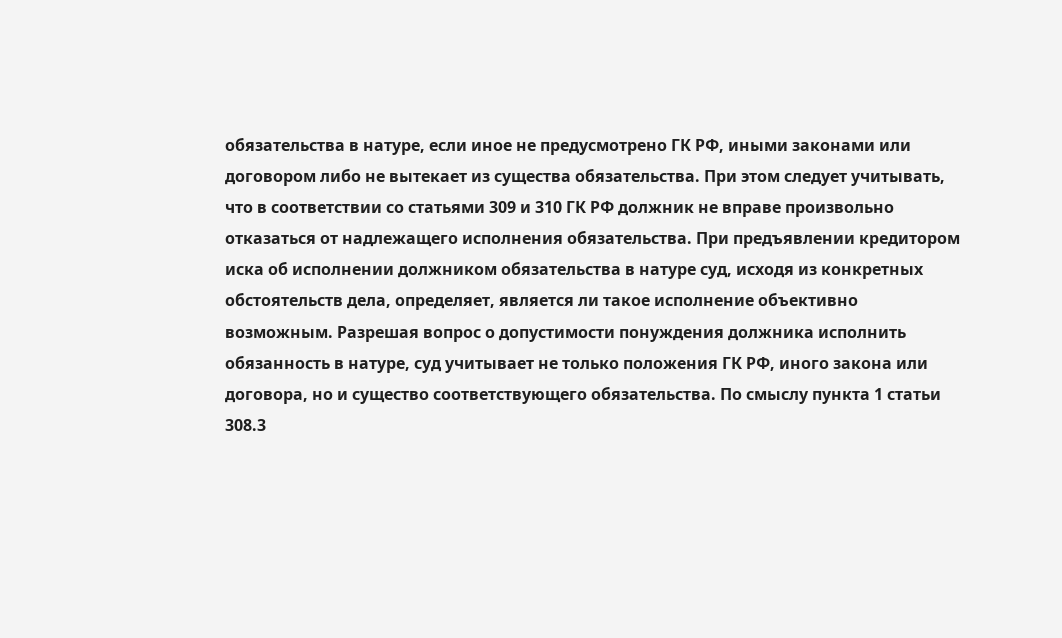обязательства в натуре, если иное не предусмотрено ГК РФ, иными законами или договором либо не вытекает из существа обязательства. При этом следует учитывать, что в соответствии со статьями 309 и 310 ГК РФ должник не вправе произвольно отказаться от надлежащего исполнения обязательства. При предъявлении кредитором иска об исполнении должником обязательства в натуре суд, исходя из конкретных обстоятельств дела, определяет, является ли такое исполнение объективно возможным. Разрешая вопрос о допустимости понуждения должника исполнить обязанность в натуре, суд учитывает не только положения ГК РФ, иного закона или договора, но и существо соответствующего обязательства. По смыслу пункта 1 статьи 308.3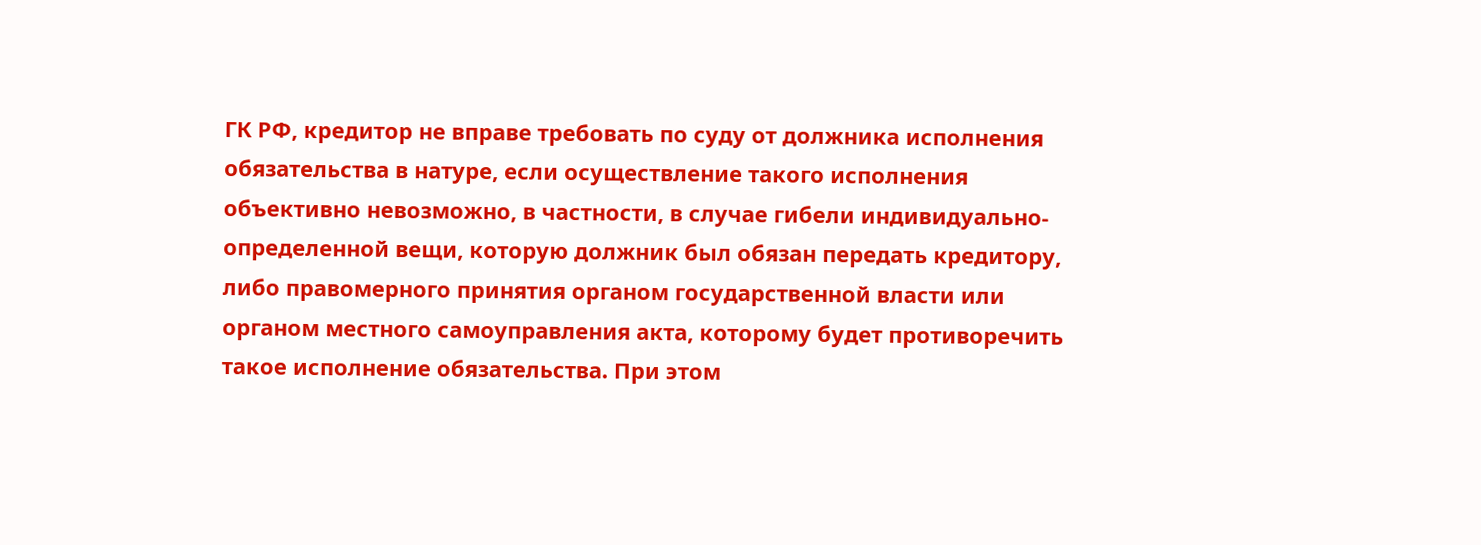ГК РФ, кредитор не вправе требовать по суду от должника исполнения обязательства в натуре, если осуществление такого исполнения объективно невозможно, в частности, в случае гибели индивидуально-определенной вещи, которую должник был обязан передать кредитору, либо правомерного принятия органом государственной власти или органом местного самоуправления акта, которому будет противоречить такое исполнение обязательства. При этом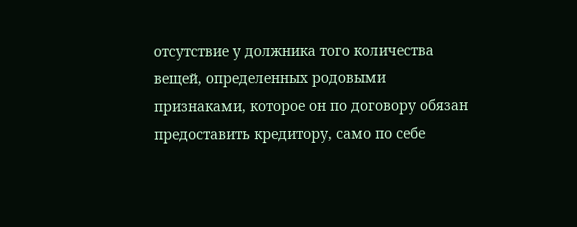отсутствие у должника того количества вещей, определенных родовыми признаками, которое он по договору обязан предоставить кредитору, само по себе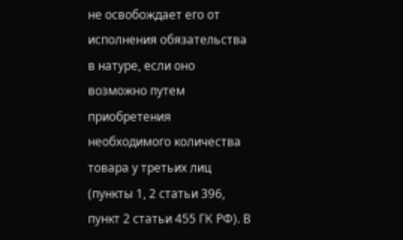не освобождает его от исполнения обязательства в натуре, если оно возможно путем приобретения необходимого количества товара у третьих лиц (пункты 1, 2 статьи 396, пункт 2 статьи 455 ГК РФ). В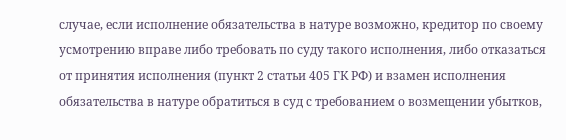случае, если исполнение обязательства в натуре возможно, кредитор по своему усмотрению вправе либо требовать по суду такого исполнения, либо отказаться от принятия исполнения (пункт 2 статьи 405 ГК РФ) и взамен исполнения обязательства в натуре обратиться в суд с требованием о возмещении убытков,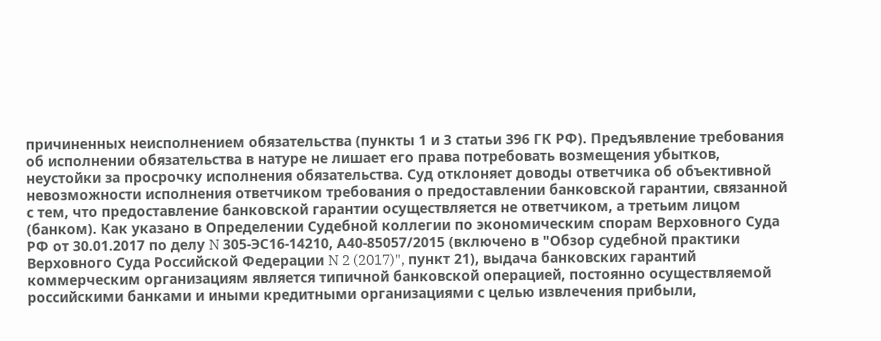причиненных неисполнением обязательства (пункты 1 и 3 статьи 396 ГК РФ). Предъявление требования об исполнении обязательства в натуре не лишает его права потребовать возмещения убытков, неустойки за просрочку исполнения обязательства. Суд отклоняет доводы ответчика об объективной невозможности исполнения ответчиком требования о предоставлении банковской гарантии, связанной с тем, что предоставление банковской гарантии осуществляется не ответчиком, а третьим лицом (банком). Как указано в Определении Судебной коллегии по экономическим спорам Верховного Суда РФ от 30.01.2017 по делу N 305-ЭС16-14210, А40-85057/2015 (включено в "Обзор судебной практики Верховного Суда Российской Федерации N 2 (2017)", пункт 21), выдача банковских гарантий коммерческим организациям является типичной банковской операцией, постоянно осуществляемой российскими банками и иными кредитными организациями с целью извлечения прибыли,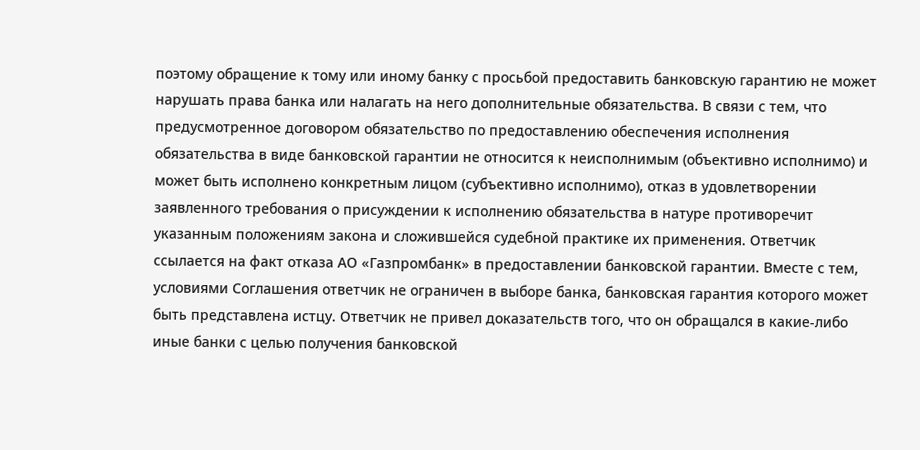поэтому обращение к тому или иному банку с просьбой предоставить банковскую гарантию не может нарушать права банка или налагать на него дополнительные обязательства. В связи с тем, что предусмотренное договором обязательство по предоставлению обеспечения исполнения обязательства в виде банковской гарантии не относится к неисполнимым (объективно исполнимо) и может быть исполнено конкретным лицом (субъективно исполнимо), отказ в удовлетворении заявленного требования о присуждении к исполнению обязательства в натуре противоречит указанным положениям закона и сложившейся судебной практике их применения. Ответчик ссылается на факт отказа АО «Газпромбанк» в предоставлении банковской гарантии. Вместе с тем, условиями Соглашения ответчик не ограничен в выборе банка, банковская гарантия которого может быть представлена истцу. Ответчик не привел доказательств того, что он обращался в какие-либо иные банки с целью получения банковской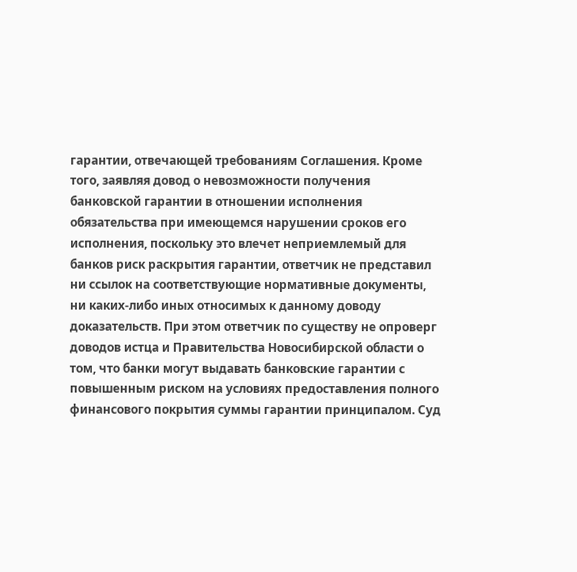гарантии, отвечающей требованиям Соглашения. Кроме того, заявляя довод о невозможности получения банковской гарантии в отношении исполнения обязательства при имеющемся нарушении сроков его исполнения, поскольку это влечет неприемлемый для банков риск раскрытия гарантии, ответчик не представил ни ссылок на соответствующие нормативные документы, ни каких-либо иных относимых к данному доводу доказательств. При этом ответчик по существу не опроверг доводов истца и Правительства Новосибирской области о том, что банки могут выдавать банковские гарантии с повышенным риском на условиях предоставления полного финансового покрытия суммы гарантии принципалом. Суд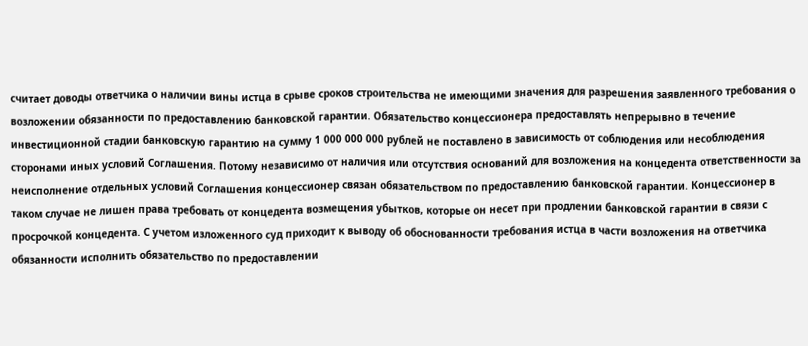считает доводы ответчика о наличии вины истца в срыве сроков строительства не имеющими значения для разрешения заявленного требования о возложении обязанности по предоставлению банковской гарантии. Обязательство концессионера предоставлять непрерывно в течение инвестиционной стадии банковскую гарантию на сумму 1 000 000 000 рублей не поставлено в зависимость от соблюдения или несоблюдения сторонами иных условий Соглашения. Потому независимо от наличия или отсутствия оснований для возложения на концедента ответственности за неисполнение отдельных условий Соглашения концессионер связан обязательством по предоставлению банковской гарантии. Концессионер в таком случае не лишен права требовать от концедента возмещения убытков, которые он несет при продлении банковской гарантии в связи с просрочкой концедента. С учетом изложенного суд приходит к выводу об обоснованности требования истца в части возложения на ответчика обязанности исполнить обязательство по предоставлении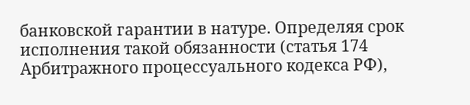банковской гарантии в натуре. Определяя срок исполнения такой обязанности (статья 174 Арбитражного процессуального кодекса РФ),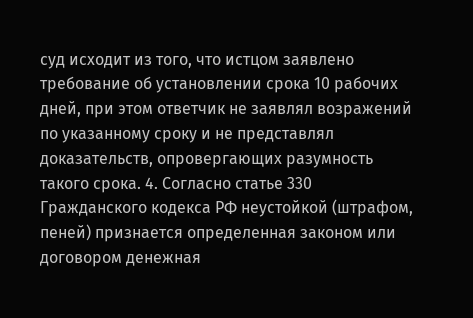суд исходит из того, что истцом заявлено требование об установлении срока 10 рабочих дней, при этом ответчик не заявлял возражений по указанному сроку и не представлял доказательств, опровергающих разумность такого срока. 4. Согласно статье 330 Гражданского кодекса РФ неустойкой (штрафом, пеней) признается определенная законом или договором денежная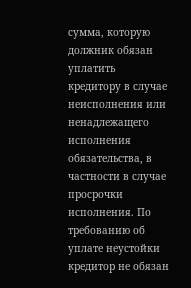сумма, которую должник обязан уплатить кредитору в случае неисполнения или ненадлежащего исполнения обязательства, в частности в случае просрочки исполнения. По требованию об уплате неустойки кредитор не обязан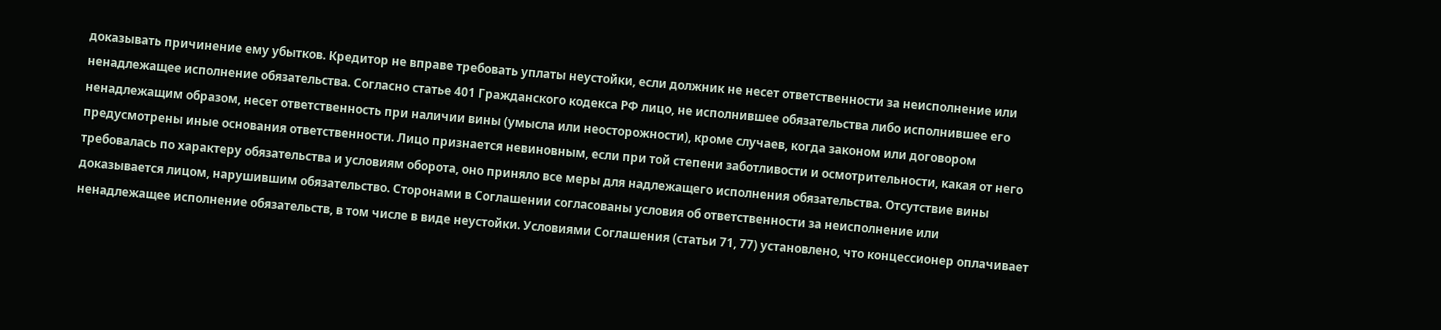доказывать причинение ему убытков. Кредитор не вправе требовать уплаты неустойки, если должник не несет ответственности за неисполнение или ненадлежащее исполнение обязательства. Согласно статье 401 Гражданского кодекса РФ лицо, не исполнившее обязательства либо исполнившее его ненадлежащим образом, несет ответственность при наличии вины (умысла или неосторожности), кроме случаев, когда законом или договором предусмотрены иные основания ответственности. Лицо признается невиновным, если при той степени заботливости и осмотрительности, какая от него требовалась по характеру обязательства и условиям оборота, оно приняло все меры для надлежащего исполнения обязательства. Отсутствие вины доказывается лицом, нарушившим обязательство. Сторонами в Соглашении согласованы условия об ответственности за неисполнение или ненадлежащее исполнение обязательств, в том числе в виде неустойки. Условиями Соглашения (статьи 71, 77) установлено, что концессионер оплачивает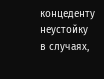концеденту неустойку в случаях,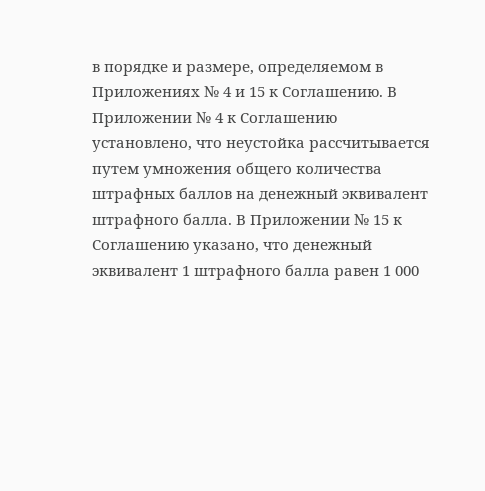в порядке и размере, определяемом в Приложениях № 4 и 15 к Соглашению. В Приложении № 4 к Соглашению установлено, что неустойка рассчитывается путем умножения общего количества штрафных баллов на денежный эквивалент штрафного балла. В Приложении № 15 к Соглашению указано, что денежный эквивалент 1 штрафного балла равен 1 000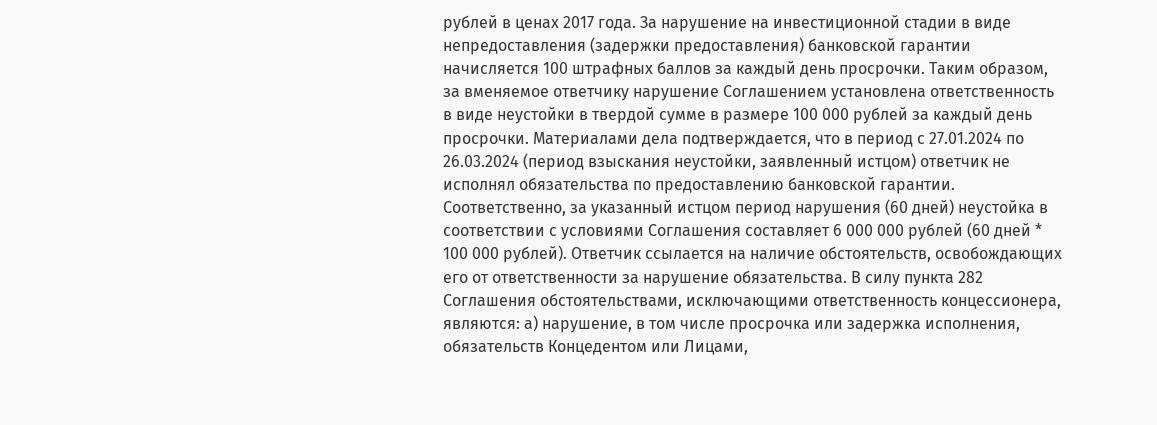рублей в ценах 2017 года. За нарушение на инвестиционной стадии в виде непредоставления (задержки предоставления) банковской гарантии начисляется 100 штрафных баллов за каждый день просрочки. Таким образом, за вменяемое ответчику нарушение Соглашением установлена ответственность в виде неустойки в твердой сумме в размере 100 000 рублей за каждый день просрочки. Материалами дела подтверждается, что в период с 27.01.2024 по 26.03.2024 (период взыскания неустойки, заявленный истцом) ответчик не исполнял обязательства по предоставлению банковской гарантии. Соответственно, за указанный истцом период нарушения (60 дней) неустойка в соответствии с условиями Соглашения составляет 6 000 000 рублей (60 дней * 100 000 рублей). Ответчик ссылается на наличие обстоятельств, освобождающих его от ответственности за нарушение обязательства. В силу пункта 282 Соглашения обстоятельствами, исключающими ответственность концессионера, являются: а) нарушение, в том числе просрочка или задержка исполнения, обязательств Концедентом или Лицами,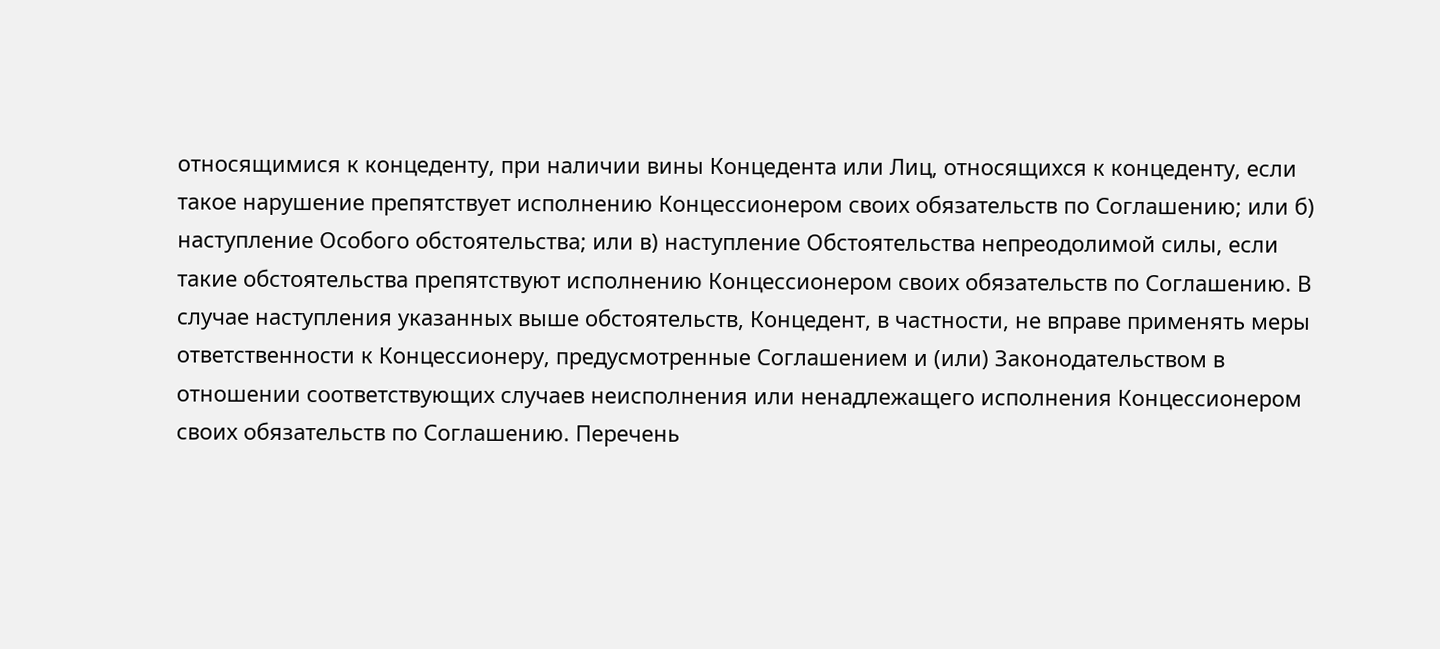относящимися к концеденту, при наличии вины Концедента или Лиц, относящихся к концеденту, если такое нарушение препятствует исполнению Концессионером своих обязательств по Соглашению; или б) наступление Особого обстоятельства; или в) наступление Обстоятельства непреодолимой силы, если такие обстоятельства препятствуют исполнению Концессионером своих обязательств по Соглашению. В случае наступления указанных выше обстоятельств, Концедент, в частности, не вправе применять меры ответственности к Концессионеру, предусмотренные Соглашением и (или) Законодательством в отношении соответствующих случаев неисполнения или ненадлежащего исполнения Концессионером своих обязательств по Соглашению. Перечень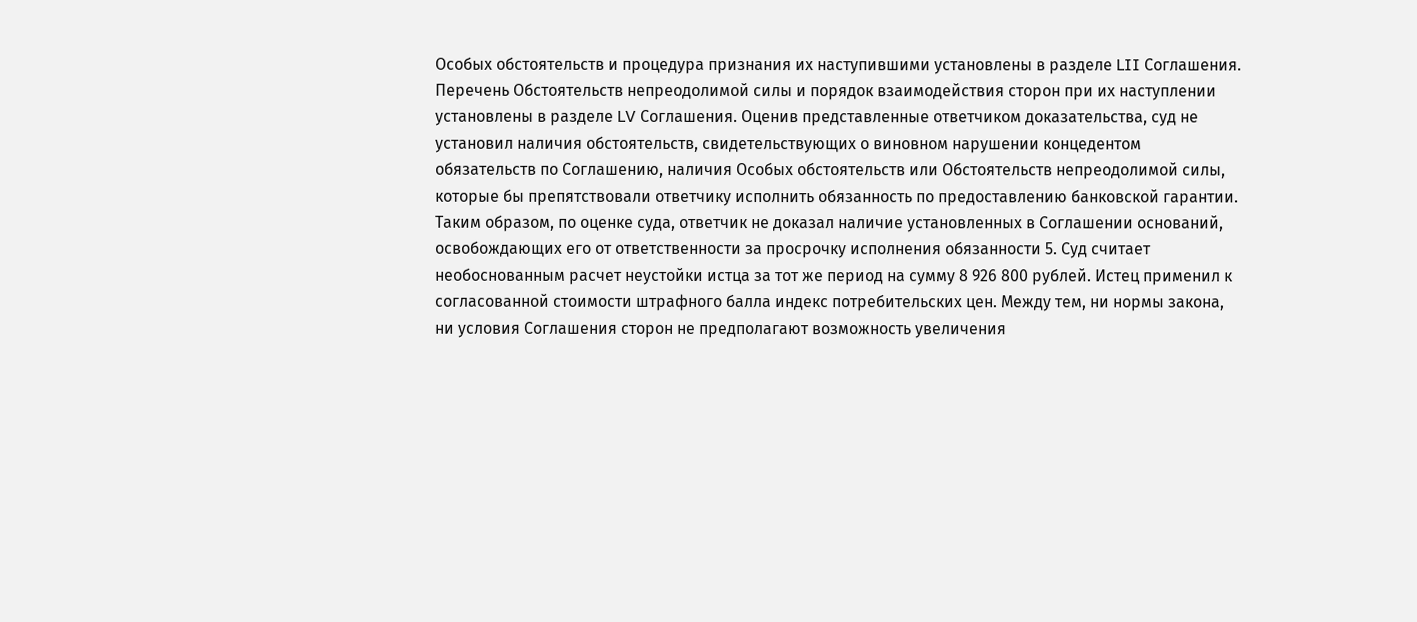Особых обстоятельств и процедура признания их наступившими установлены в разделе LII Соглашения. Перечень Обстоятельств непреодолимой силы и порядок взаимодействия сторон при их наступлении установлены в разделе LV Соглашения. Оценив представленные ответчиком доказательства, суд не установил наличия обстоятельств, свидетельствующих о виновном нарушении концедентом обязательств по Соглашению, наличия Особых обстоятельств или Обстоятельств непреодолимой силы, которые бы препятствовали ответчику исполнить обязанность по предоставлению банковской гарантии. Таким образом, по оценке суда, ответчик не доказал наличие установленных в Соглашении оснований, освобождающих его от ответственности за просрочку исполнения обязанности 5. Суд считает необоснованным расчет неустойки истца за тот же период на сумму 8 926 800 рублей. Истец применил к согласованной стоимости штрафного балла индекс потребительских цен. Между тем, ни нормы закона, ни условия Соглашения сторон не предполагают возможность увеличения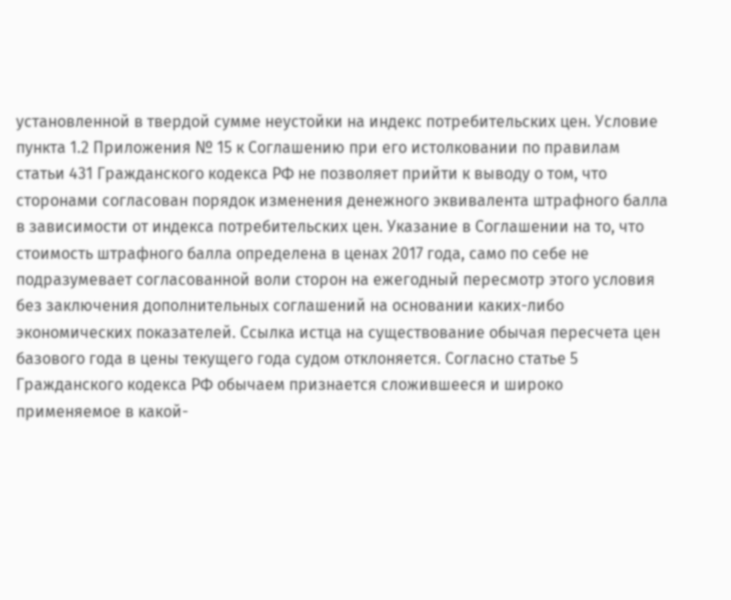установленной в твердой сумме неустойки на индекс потребительских цен. Условие пункта 1.2 Приложения № 15 к Соглашению при его истолковании по правилам статьи 431 Гражданского кодекса РФ не позволяет прийти к выводу о том, что сторонами согласован порядок изменения денежного эквивалента штрафного балла в зависимости от индекса потребительских цен. Указание в Соглашении на то, что стоимость штрафного балла определена в ценах 2017 года, само по себе не подразумевает согласованной воли сторон на ежегодный пересмотр этого условия без заключения дополнительных соглашений на основании каких-либо экономических показателей. Ссылка истца на существование обычая пересчета цен базового года в цены текущего года судом отклоняется. Согласно статье 5 Гражданского кодекса РФ обычаем признается сложившееся и широко применяемое в какой-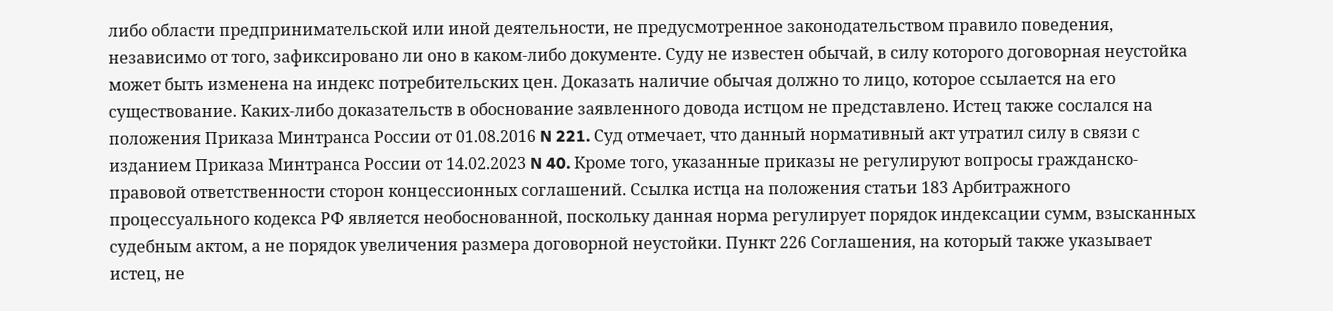либо области предпринимательской или иной деятельности, не предусмотренное законодательством правило поведения, независимо от того, зафиксировано ли оно в каком-либо документе. Суду не известен обычай, в силу которого договорная неустойка может быть изменена на индекс потребительских цен. Доказать наличие обычая должно то лицо, которое ссылается на его существование. Каких-либо доказательств в обоснование заявленного довода истцом не представлено. Истец также сослался на положения Приказа Минтранса России от 01.08.2016 N 221. Суд отмечает, что данный нормативный акт утратил силу в связи с изданием Приказа Минтранса России от 14.02.2023 N 40. Кроме того, указанные приказы не регулируют вопросы гражданско-правовой ответственности сторон концессионных соглашений. Ссылка истца на положения статьи 183 Арбитражного процессуального кодекса РФ является необоснованной, поскольку данная норма регулирует порядок индексации сумм, взысканных судебным актом, а не порядок увеличения размера договорной неустойки. Пункт 226 Соглашения, на который также указывает истец, не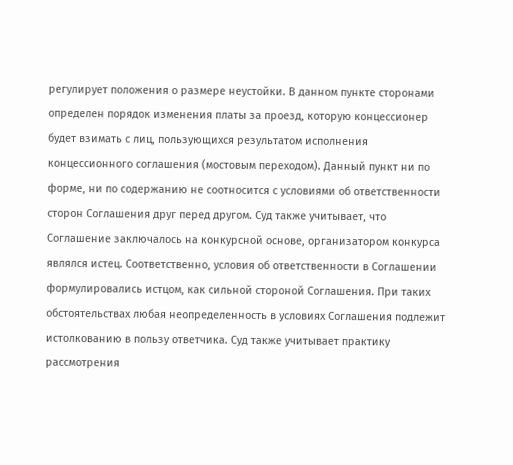регулирует положения о размере неустойки. В данном пункте сторонами определен порядок изменения платы за проезд, которую концессионер будет взимать с лиц, пользующихся результатом исполнения концессионного соглашения (мостовым переходом). Данный пункт ни по форме, ни по содержанию не соотносится с условиями об ответственности сторон Соглашения друг перед другом. Суд также учитывает, что Соглашение заключалось на конкурсной основе, организатором конкурса являлся истец. Соответственно, условия об ответственности в Соглашении формулировались истцом, как сильной стороной Соглашения. При таких обстоятельствах любая неопределенность в условиях Соглашения подлежит истолкованию в пользу ответчика. Суд также учитывает практику рассмотрения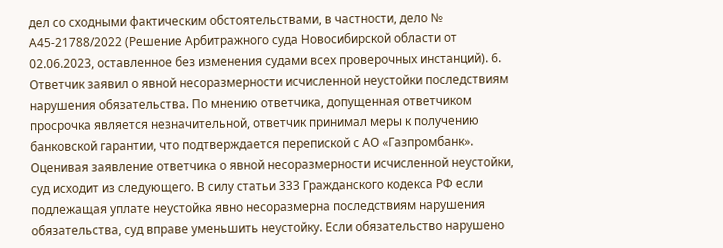дел со сходными фактическим обстоятельствами, в частности, дело № А45-21788/2022 (Решение Арбитражного суда Новосибирской области от 02.06.2023, оставленное без изменения судами всех проверочных инстанций). 6. Ответчик заявил о явной несоразмерности исчисленной неустойки последствиям нарушения обязательства. По мнению ответчика, допущенная ответчиком просрочка является незначительной, ответчик принимал меры к получению банковской гарантии, что подтверждается перепиской с АО «Газпромбанк». Оценивая заявление ответчика о явной несоразмерности исчисленной неустойки, суд исходит из следующего. В силу статьи 333 Гражданского кодекса РФ если подлежащая уплате неустойка явно несоразмерна последствиям нарушения обязательства, суд вправе уменьшить неустойку. Если обязательство нарушено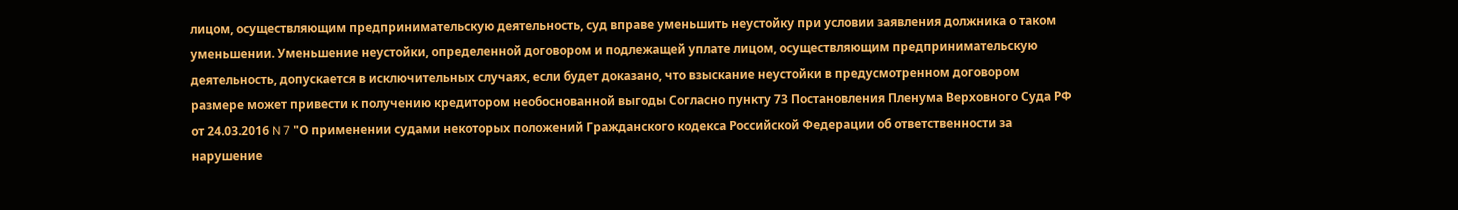лицом, осуществляющим предпринимательскую деятельность, суд вправе уменьшить неустойку при условии заявления должника о таком уменьшении. Уменьшение неустойки, определенной договором и подлежащей уплате лицом, осуществляющим предпринимательскую деятельность, допускается в исключительных случаях, если будет доказано, что взыскание неустойки в предусмотренном договором размере может привести к получению кредитором необоснованной выгоды Согласно пункту 73 Постановления Пленума Верховного Суда РФ от 24.03.2016 N 7 "О применении судами некоторых положений Гражданского кодекса Российской Федерации об ответственности за нарушение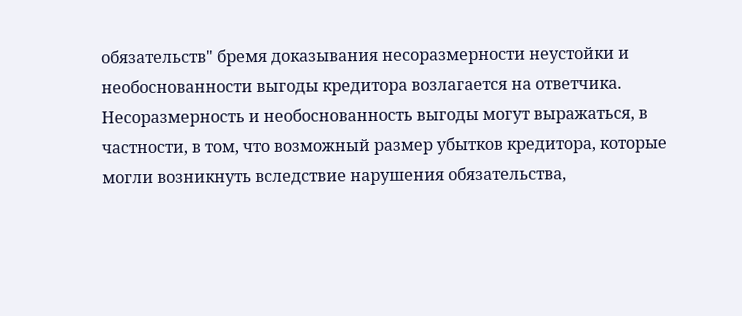обязательств" бремя доказывания несоразмерности неустойки и необоснованности выгоды кредитора возлагается на ответчика. Несоразмерность и необоснованность выгоды могут выражаться, в частности, в том, что возможный размер убытков кредитора, которые могли возникнуть вследствие нарушения обязательства,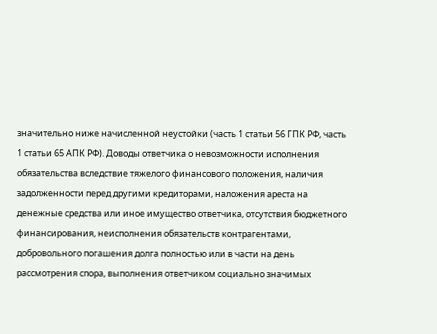значительно ниже начисленной неустойки (часть 1 статьи 56 ГПК РФ, часть 1 статьи 65 АПК РФ). Доводы ответчика о невозможности исполнения обязательства вследствие тяжелого финансового положения, наличия задолженности перед другими кредиторами, наложения ареста на денежные средства или иное имущество ответчика, отсутствия бюджетного финансирования, неисполнения обязательств контрагентами, добровольного погашения долга полностью или в части на день рассмотрения спора, выполнения ответчиком социально значимых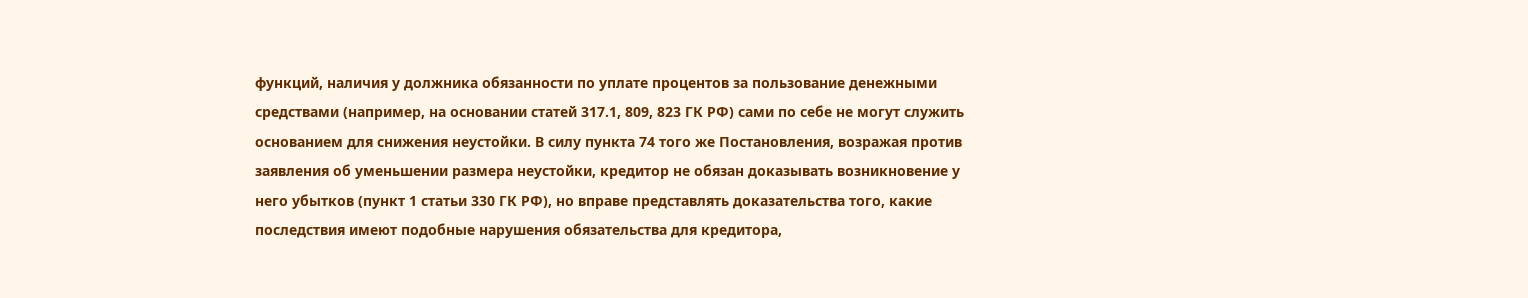функций, наличия у должника обязанности по уплате процентов за пользование денежными средствами (например, на основании статей 317.1, 809, 823 ГК РФ) сами по себе не могут служить основанием для снижения неустойки. В силу пункта 74 того же Постановления, возражая против заявления об уменьшении размера неустойки, кредитор не обязан доказывать возникновение у него убытков (пункт 1 статьи 330 ГК РФ), но вправе представлять доказательства того, какие последствия имеют подобные нарушения обязательства для кредитора,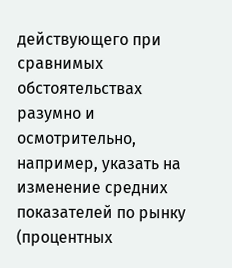действующего при сравнимых обстоятельствах разумно и осмотрительно, например, указать на изменение средних показателей по рынку (процентных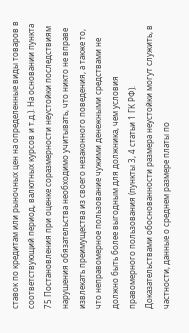ставок по кредитам или рыночных цен на определенные виды товаров в соответствующий период, валютных курсов и т.д.). На основании пункта 75 Постановления при оценке соразмерности неустойки последствиям нарушения обязательства необходимо учитывать, что никто не вправе извлекать преимущества из своего незаконного поведения, а также то, что неправомерное пользование чужими денежными средствами не должно быть более выгодным для должника, чем условия правомерного пользования (пункты 3, 4 статьи 1 ГК РФ). Доказательствами обоснованности размера неустойки могут служить, в частности, данные о среднем размере платы по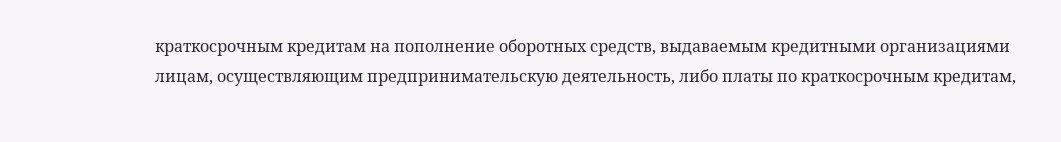краткосрочным кредитам на пополнение оборотных средств, выдаваемым кредитными организациями лицам, осуществляющим предпринимательскую деятельность, либо платы по краткосрочным кредитам,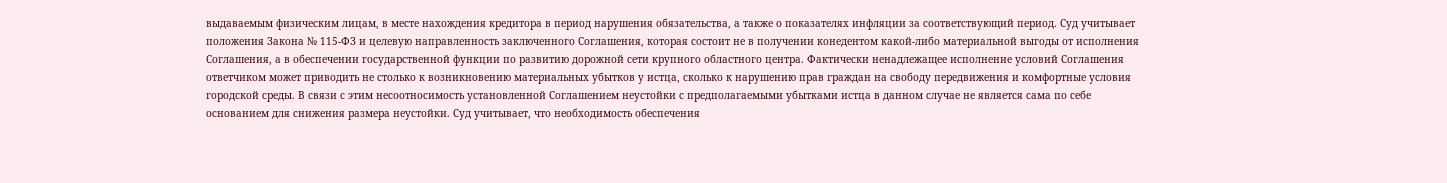выдаваемым физическим лицам, в месте нахождения кредитора в период нарушения обязательства, а также о показателях инфляции за соответствующий период. Суд учитывает положения Закона № 115-ФЗ и целевую направленность заключенного Соглашения, которая состоит не в получении конедентом какой-либо материальной выгоды от исполнения Соглашения, а в обеспечении государственной функции по развитию дорожной сети крупного областного центра. Фактически ненадлежащее исполнение условий Соглашения ответчиком может приводить не столько к возникновению материальных убытков у истца, сколько к нарушению прав граждан на свободу передвижения и комфортные условия городской среды. В связи с этим несоотносимость установленной Соглашением неустойки с предполагаемыми убытками истца в данном случае не является сама по себе основанием для снижения размера неустойки. Суд учитывает, что необходимость обеспечения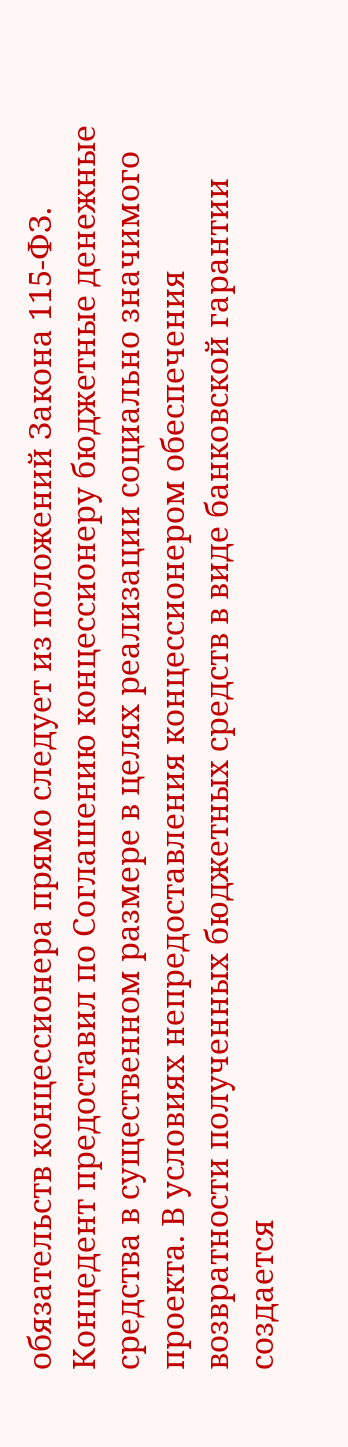обязательств концессионера прямо следует из положений Закона 115-ФЗ. Концедент предоставил по Соглашению концессионеру бюджетные денежные средства в существенном размере в целях реализации социально значимого проекта. В условиях непредоставления концессионером обеспечения возвратности полученных бюджетных средств в виде банковской гарантии создается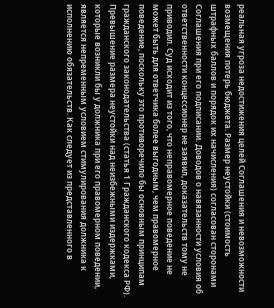реальная угроза недостижения целей Соглашения и невозможности возмещения потерь бюджета. Размер неустойки (стоимость штрафных баллов и порядок их начисления) согласован сторонами Соглашения при его подписании. Доводов о навязанности условия об ответственности концессионер не заявил, доказательств тому не приводил. Суд исходит из того, что неправомерное поведение не может быть для ответчика более выгодным, чем правомерное поведение, поскольку это противоречило бы основным принципам гражданского законодательства (статья 1 Гражданского кодекса РФ). Превышение размера неустойки над неизбежными издержками, которые возникли бы у должника при его правомерном поведении, является непременным условием стимулирования должника к исполнению обязательств. Как следует из представленного в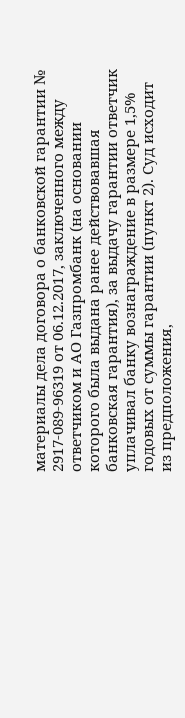материалы дела договора о банковской гарантии № 2917-089-96319 от 06.12.2017, заключенного между ответчиком и АО Газпромбанк (на основании которого была выдана ранее действовавшая банковская гарантия), за выдачу гарантии ответчик уплачивал банку вознаграждение в размере 1,5% годовых от суммы гарантии (пункт 2). Суд исходит из предположения,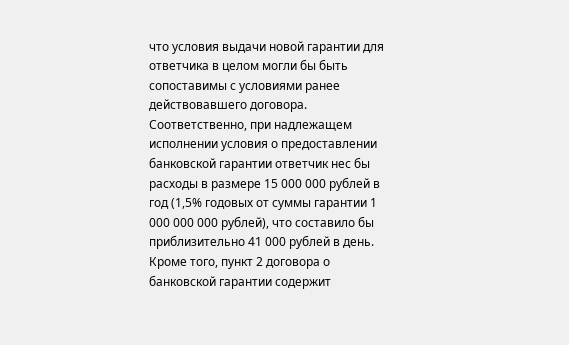что условия выдачи новой гарантии для ответчика в целом могли бы быть сопоставимы с условиями ранее действовавшего договора. Соответственно, при надлежащем исполнении условия о предоставлении банковской гарантии ответчик нес бы расходы в размере 15 000 000 рублей в год (1,5% годовых от суммы гарантии 1 000 000 000 рублей), что составило бы приблизительно 41 000 рублей в день. Кроме того, пункт 2 договора о банковской гарантии содержит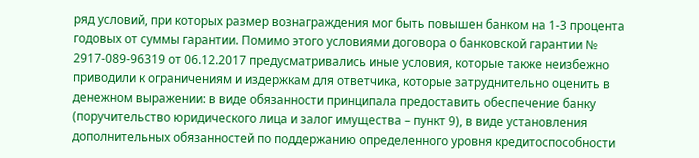ряд условий, при которых размер вознаграждения мог быть повышен банком на 1-3 процента годовых от суммы гарантии. Помимо этого условиями договора о банковской гарантии № 2917-089-96319 от 06.12.2017 предусматривались иные условия, которые также неизбежно приводили к ограничениям и издержкам для ответчика, которые затруднительно оценить в денежном выражении: в виде обязанности принципала предоставить обеспечение банку (поручительство юридического лица и залог имущества – пункт 9), в виде установления дополнительных обязанностей по поддержанию определенного уровня кредитоспособности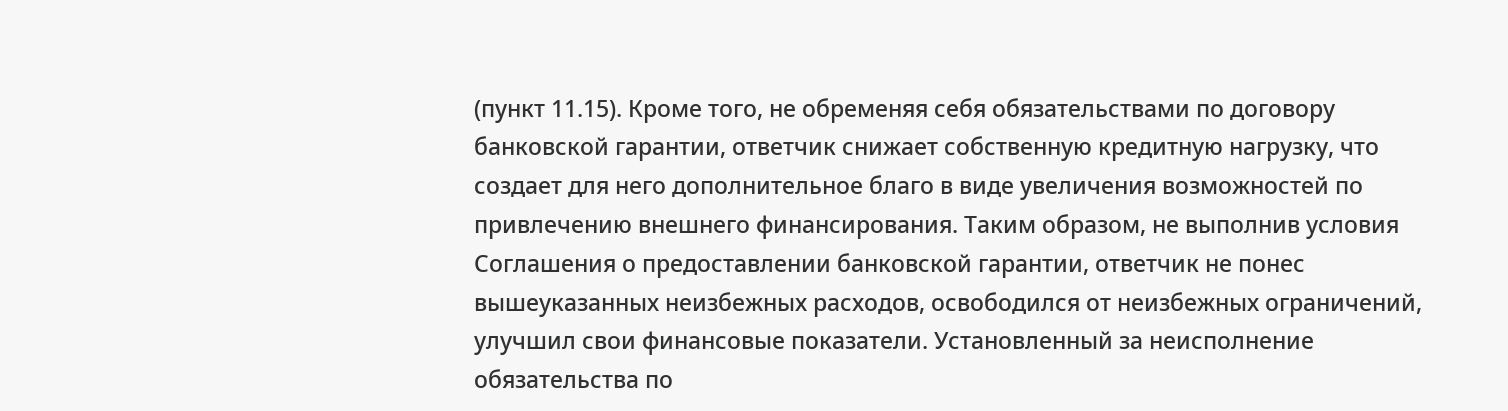(пункт 11.15). Кроме того, не обременяя себя обязательствами по договору банковской гарантии, ответчик снижает собственную кредитную нагрузку, что создает для него дополнительное благо в виде увеличения возможностей по привлечению внешнего финансирования. Таким образом, не выполнив условия Соглашения о предоставлении банковской гарантии, ответчик не понес вышеуказанных неизбежных расходов, освободился от неизбежных ограничений, улучшил свои финансовые показатели. Установленный за неисполнение обязательства по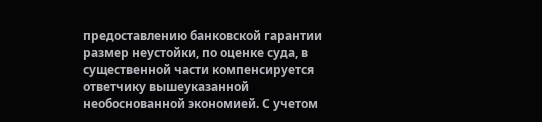предоставлению банковской гарантии размер неустойки, по оценке суда, в существенной части компенсируется ответчику вышеуказанной необоснованной экономией. С учетом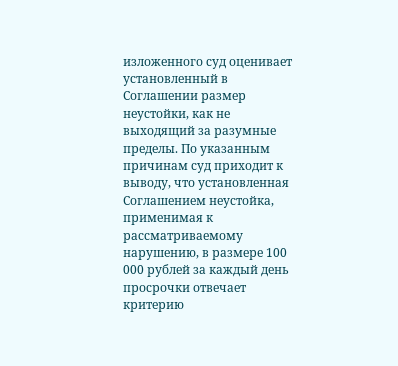изложенного суд оценивает установленный в Соглашении размер неустойки, как не выходящий за разумные пределы. По указанным причинам суд приходит к выводу, что установленная Соглашением неустойка, применимая к рассматриваемому нарушению, в размере 100 000 рублей за каждый день просрочки отвечает критерию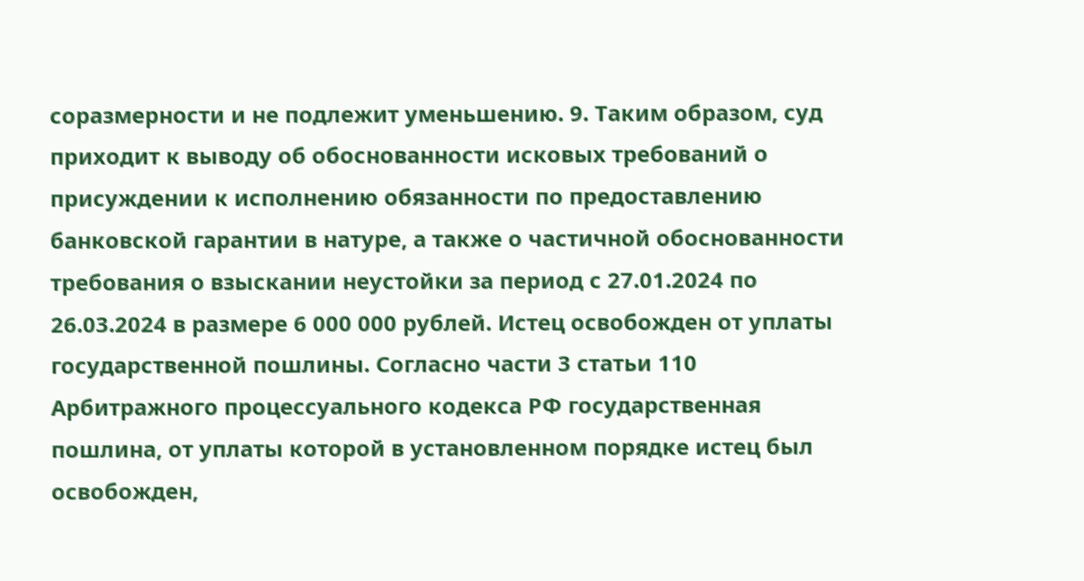соразмерности и не подлежит уменьшению. 9. Таким образом, суд приходит к выводу об обоснованности исковых требований о присуждении к исполнению обязанности по предоставлению банковской гарантии в натуре, а также о частичной обоснованности требования о взыскании неустойки за период с 27.01.2024 по 26.03.2024 в размере 6 000 000 рублей. Истец освобожден от уплаты государственной пошлины. Согласно части 3 статьи 110 Арбитражного процессуального кодекса РФ государственная пошлина, от уплаты которой в установленном порядке истец был освобожден,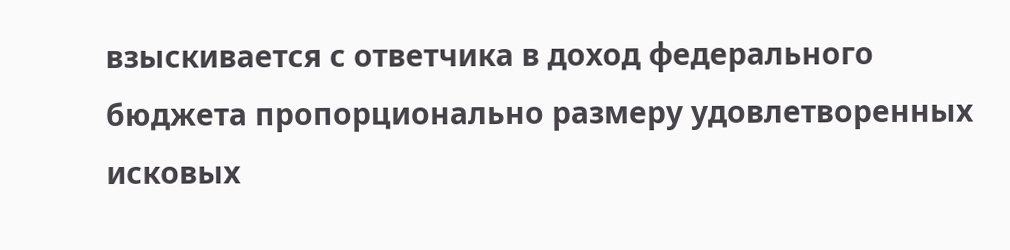взыскивается с ответчика в доход федерального бюджета пропорционально размеру удовлетворенных исковых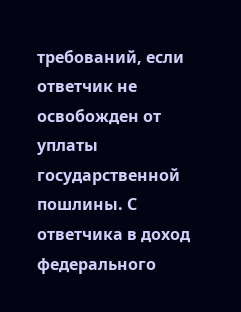требований, если ответчик не освобожден от уплаты государственной пошлины. С ответчика в доход федерального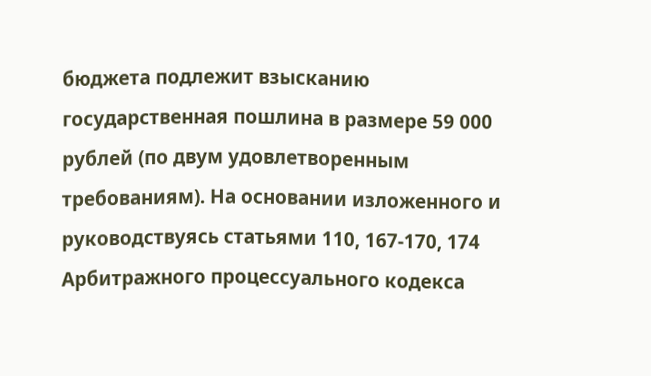бюджета подлежит взысканию государственная пошлина в размере 59 000 рублей (по двум удовлетворенным требованиям). На основании изложенного и руководствуясь статьями 110, 167-170, 174 Арбитражного процессуального кодекса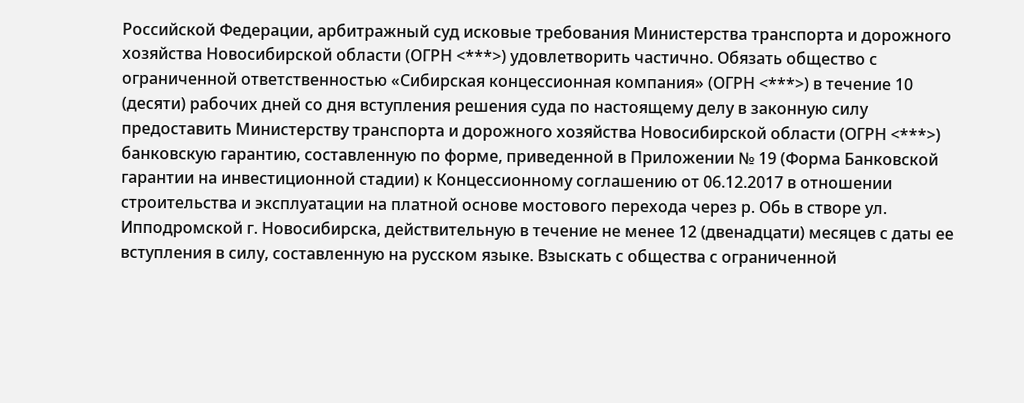Российской Федерации, арбитражный суд исковые требования Министерства транспорта и дорожного хозяйства Новосибирской области (ОГРН <***>) удовлетворить частично. Обязать общество с ограниченной ответственностью «Сибирская концессионная компания» (ОГРН <***>) в течение 10 (десяти) рабочих дней со дня вступления решения суда по настоящему делу в законную силу предоставить Министерству транспорта и дорожного хозяйства Новосибирской области (ОГРН <***>) банковскую гарантию, составленную по форме, приведенной в Приложении № 19 (Форма Банковской гарантии на инвестиционной стадии) к Концессионному соглашению от 06.12.2017 в отношении строительства и эксплуатации на платной основе мостового перехода через р. Обь в створе ул. Ипподромской г. Новосибирска, действительную в течение не менее 12 (двенадцати) месяцев с даты ее вступления в силу, составленную на русском языке. Взыскать с общества с ограниченной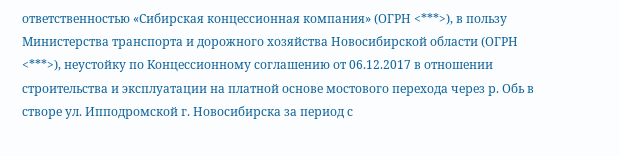ответственностью «Сибирская концессионная компания» (ОГРН <***>), в пользу Министерства транспорта и дорожного хозяйства Новосибирской области (ОГРН <***>), неустойку по Концессионному соглашению от 06.12.2017 в отношении строительства и эксплуатации на платной основе мостового перехода через р. Обь в створе ул. Ипподромской г. Новосибирска за период с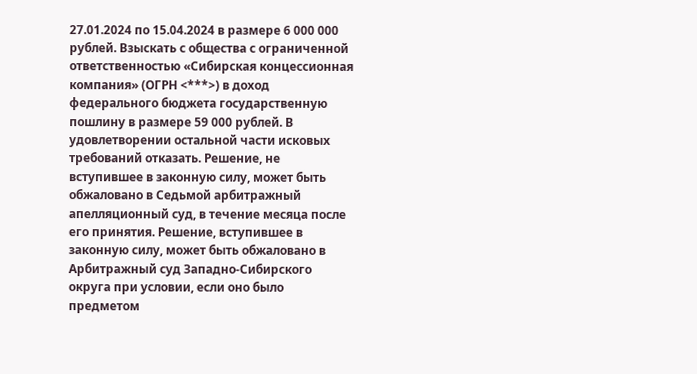27.01.2024 по 15.04.2024 в размере 6 000 000 рублей. Взыскать с общества с ограниченной ответственностью «Сибирская концессионная компания» (ОГРН <***>) в доход федерального бюджета государственную пошлину в размере 59 000 рублей. В удовлетворении остальной части исковых требований отказать. Решение, не вступившее в законную силу, может быть обжаловано в Седьмой арбитражный апелляционный суд, в течение месяца после его принятия. Решение, вступившее в законную силу, может быть обжаловано в Арбитражный суд Западно-Сибирского округа при условии, если оно было предметом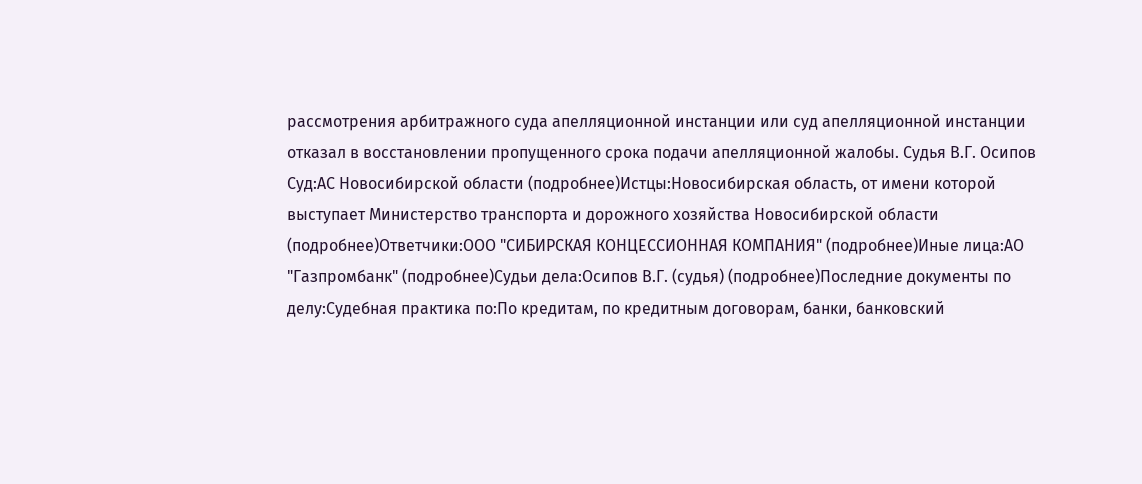рассмотрения арбитражного суда апелляционной инстанции или суд апелляционной инстанции отказал в восстановлении пропущенного срока подачи апелляционной жалобы. Судья В.Г. Осипов Суд:АС Новосибирской области (подробнее)Истцы:Новосибирская область, от имени которой выступает Министерство транспорта и дорожного хозяйства Новосибирской области (подробнее)Ответчики:ООО "СИБИРСКАЯ КОНЦЕССИОННАЯ КОМПАНИЯ" (подробнее)Иные лица:АО "Газпромбанк" (подробнее)Судьи дела:Осипов В.Г. (судья) (подробнее)Последние документы по делу:Судебная практика по:По кредитам, по кредитным договорам, банки, банковский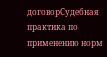договорСудебная практика по применению норм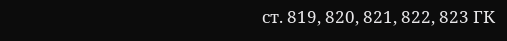ст. 819, 820, 821, 822, 823 ГК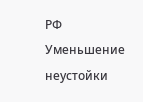РФ
Уменьшение неустойки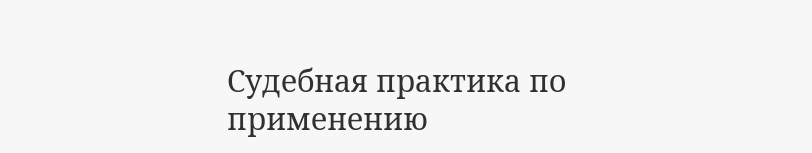Судебная практика по применению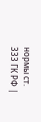нормы ст. 333 ГК РФ |